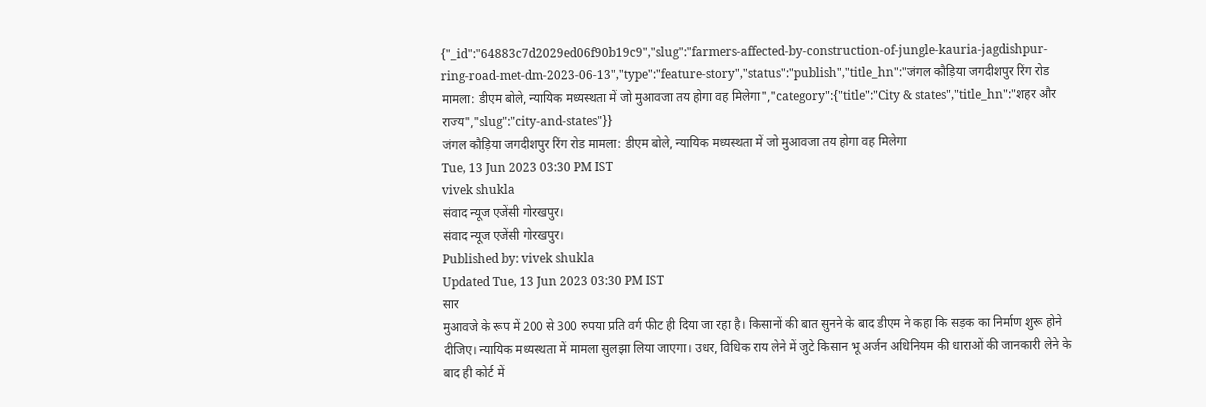{"_id":"64883c7d2029ed06f90b19c9","slug":"farmers-affected-by-construction-of-jungle-kauria-jagdishpur-ring-road-met-dm-2023-06-13","type":"feature-story","status":"publish","title_hn":"जंगल कौड़िया जगदीशपुर रिंग रोड मामला: डीएम बोले, न्यायिक मध्यस्थता में जो मुआवजा तय होगा वह मिलेगा","category":{"title":"City & states","title_hn":"शहर और राज्य","slug":"city-and-states"}}
जंगल कौड़िया जगदीशपुर रिंग रोड मामला: डीएम बोले, न्यायिक मध्यस्थता में जो मुआवजा तय होगा वह मिलेगा
Tue, 13 Jun 2023 03:30 PM IST
vivek shukla
संवाद न्यूज एजेंसी गोरखपुर।
संवाद न्यूज एजेंसी गोरखपुर।
Published by: vivek shukla
Updated Tue, 13 Jun 2023 03:30 PM IST
सार
मुआवजे के रूप में 200 से 300 रुपया प्रति वर्ग फीट ही दिया जा रहा है। किसानों की बात सुनने के बाद डीएम ने कहा कि सड़क का निर्माण शुरू होने दीजिए। न्यायिक मध्यस्थता में मामला सुलझा लिया जाएगा। उधर, विधिक राय लेने में जुटे किसान भू अर्जन अधिनियम की धाराओं की जानकारी लेने के बाद ही कोर्ट में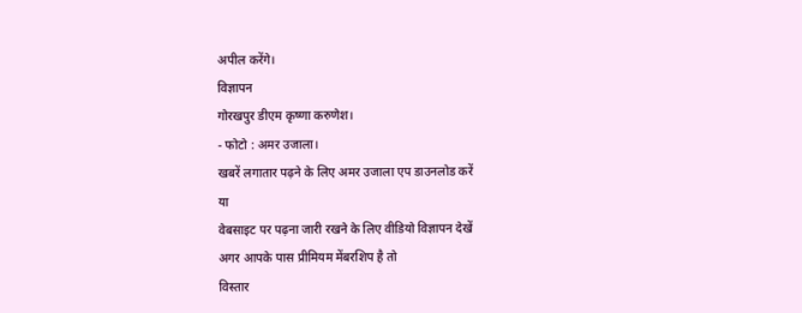अपील करेंगे।
विज्ञापन
गोरखपुर डीएम कृष्णा करुणेश।
- फोटो : अमर उजाला।
खबरें लगातार पढ़ने के लिए अमर उजाला एप डाउनलोड करें
या
वेबसाइट पर पढ़ना जारी रखने के लिए वीडियो विज्ञापन देखें
अगर आपके पास प्रीमियम मेंबरशिप है तो
विस्तार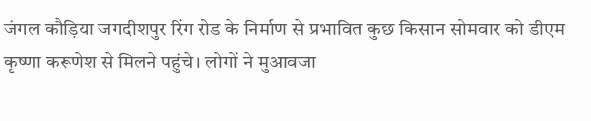जंगल कौड़िया जगदीशपुर रिंग रोड के निर्माण से प्रभावित कुछ किसान सोमवार को डीएम कृष्णा करूणेश से मिलने पहुंचे। लोगों ने मुआवजा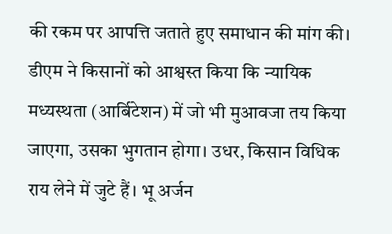की रकम पर आपत्ति जताते हुए समाधान की मांग की। डीएम ने किसानों को आश्वस्त किया कि न्यायिक मध्यस्थता (आर्बिटेशन) में जो भी मुआवजा तय किया जाएगा, उसका भुगतान होगा। उधर, किसान विधिक राय लेने में जुटे हैं। भू अर्जन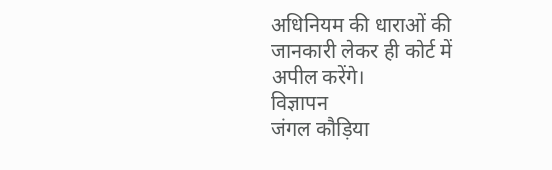अधिनियम की धाराओं की जानकारी लेकर ही कोर्ट में अपील करेंगे।
विज्ञापन
जंगल कौड़िया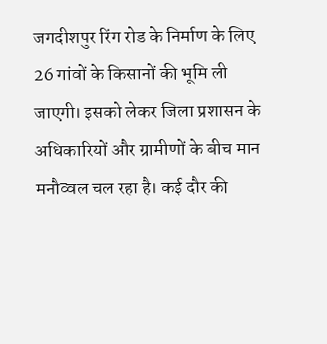जगदीशपुर रिंग रोड के निर्माण के लिए 26 गांवों के किसानों की भूमि ली जाएगी। इसको लेकर जिला प्रशासन के अधिकारियों और ग्रामीणों के बीच मान मनौव्वल चल रहा है। कई दौर की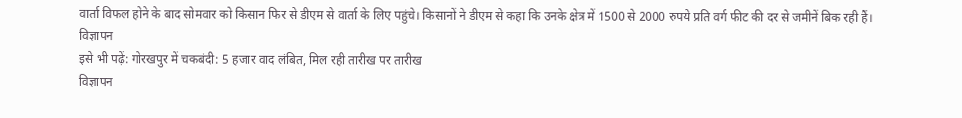वार्ता विफल होने के बाद सोमवार को किसान फिर से डीएम से वार्ता के लिए पहुंचे। किसानों ने डीएम से कहा कि उनके क्षेत्र में 1500 से 2000 रुपये प्रति वर्ग फीट की दर से जमीनें बिक रही हैं।
विज्ञापन
इसे भी पढ़ें: गोरखपुर में चकबंदी: 5 हजार वाद लंबित, मिल रही तारीख पर तारीख
विज्ञापन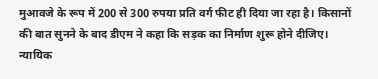मुआवजे के रूप में 200 से 300 रुपया प्रति वर्ग फीट ही दिया जा रहा है। किसानों की बात सुनने के बाद डीएम ने कहा कि सड़क का निर्माण शुरू होने दीजिए। न्यायिक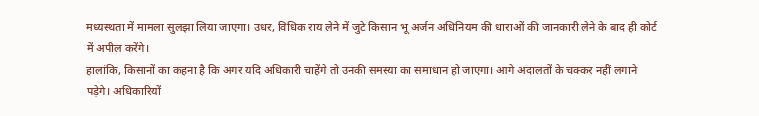मध्यस्थता में मामला सुलझा लिया जाएगा। उधर, विधिक राय लेने में जुटे किसान भू अर्जन अधिनियम की धाराओं की जानकारी लेने के बाद ही कोर्ट में अपील करेंगे।
हालांकि, किसानों का कहना है कि अगर यदि अधिकारी चाहेंगे तो उनकी समस्या का समाधान हो जाएगा। आगे अदालतों के चक्कर नहीं लगाने पड़ेगे। अधिकारियों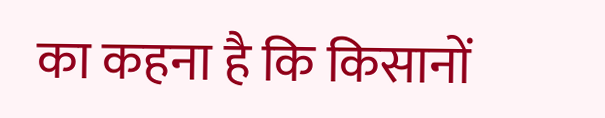का कहना है कि किसानों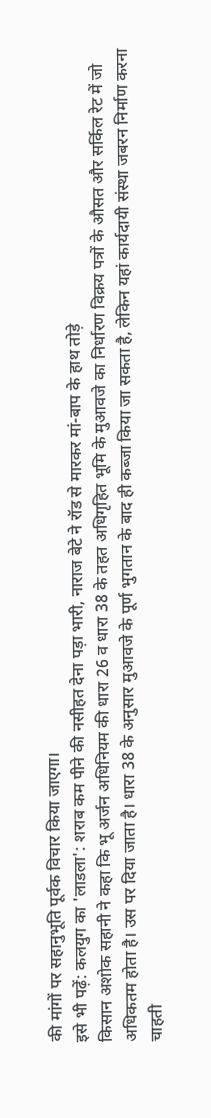की मांगों पर सहानुभूति पूर्वक विचार किया जाएगा।
इसे भी पढ़ें: कलयुग का 'लाडला': शराब कम पीने की नसीहत देना पड़ा भारी, नाराज बेटे ने रॉड से मारकर मां-बाप के हाथ तोड़े
किसान अशोक सहानी ने कहा कि भू अर्जन अधिनियम की धारा 26 व धारा 38 के तहत अधिगृहित भूमि के मुआवजे का निर्धारण विक्रय पत्रों के औसत और सर्किल रेट में जो अधिकतम होता है। उस पर दिया जाता है। धारा 38 के अनुसार मुआवजे के पूर्ण भुगतान के बाद ही कब्जा किया जा सकता है, लेकिन यहां कार्यदायी संस्था जबरन निर्माण करना चाहती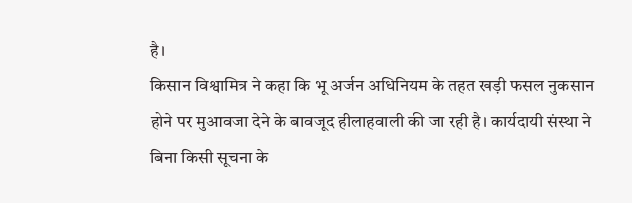है।
किसान विश्वामित्र ने कहा कि भू अर्जन अधिनियम के तहत खड़ी फसल नुकसान होने पर मुआवजा देने के बावजूद हीलाहवाली की जा रही है। कार्यदायी संस्था ने बिना किसी सूचना के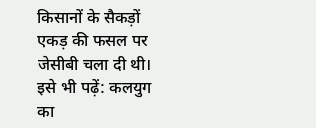किसानों के सैकड़ों एकड़ की फसल पर जेसीबी चला दी थी।
इसे भी पढ़ें: कलयुग का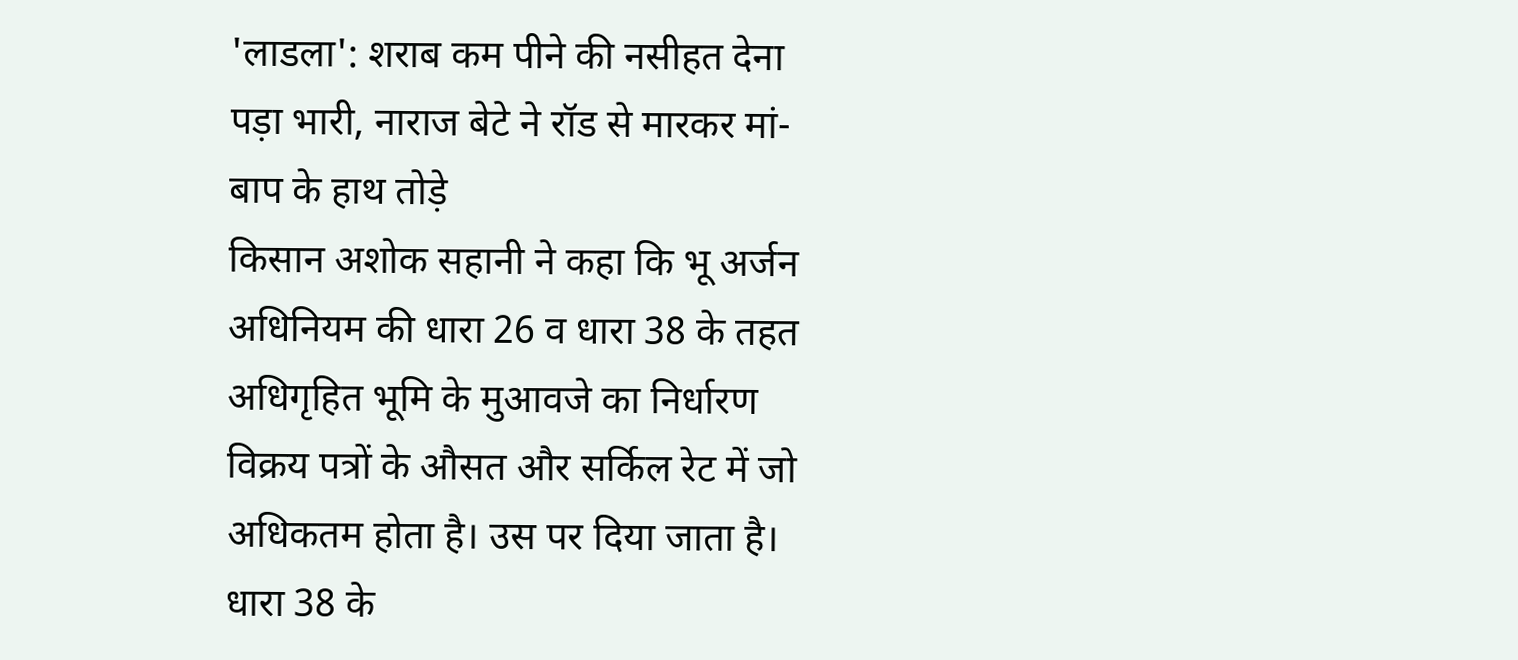'लाडला': शराब कम पीने की नसीहत देना पड़ा भारी, नाराज बेटे ने रॉड से मारकर मां-बाप के हाथ तोड़े
किसान अशोक सहानी ने कहा कि भू अर्जन अधिनियम की धारा 26 व धारा 38 के तहत अधिगृहित भूमि के मुआवजे का निर्धारण विक्रय पत्रों के औसत और सर्किल रेट में जो अधिकतम होता है। उस पर दिया जाता है। धारा 38 के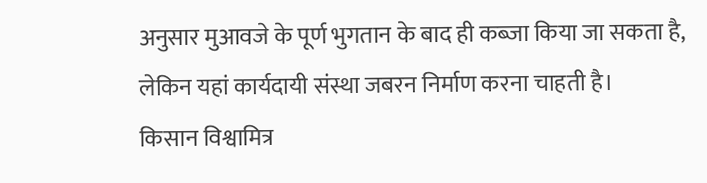अनुसार मुआवजे के पूर्ण भुगतान के बाद ही कब्जा किया जा सकता है, लेकिन यहां कार्यदायी संस्था जबरन निर्माण करना चाहती है।
किसान विश्वामित्र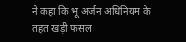ने कहा कि भू अर्जन अधिनियम के तहत खड़ी फसल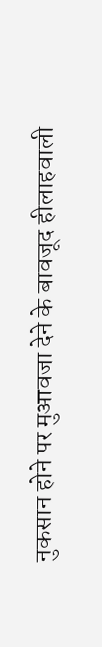नुकसान होने पर मुआवजा देने के बावजूद हीलाहवाली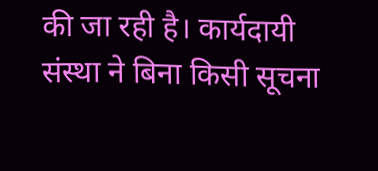की जा रही है। कार्यदायी संस्था ने बिना किसी सूचना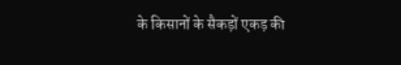के किसानों के सैकड़ों एकड़ की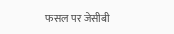फसल पर जेसीबी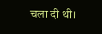चला दी थी।